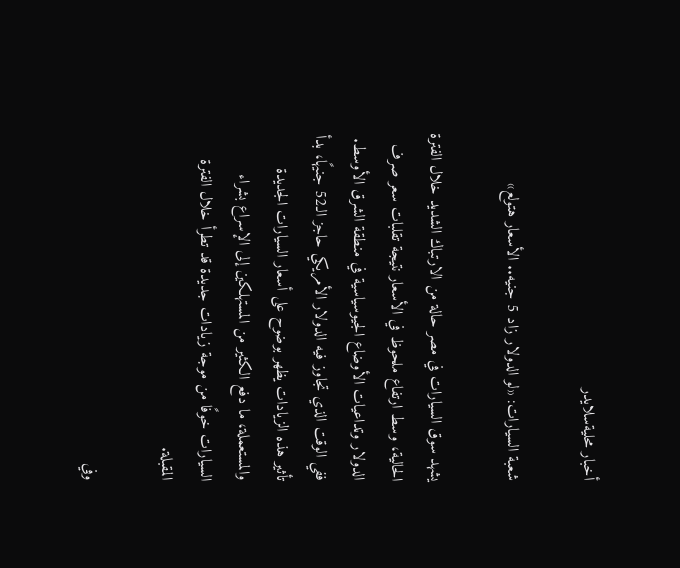أخبار محليةسلايدر

شعبة السيارات: «لو الدولار زاد 5 جنيه.. الأسعار هتولع»

يشهد سوق السيارات في مصر حالة من الارتباك الشديد خلال الفترة الحالية، وسط ارتفاع ملحوظ في الأسعار نتيجة تقلبات سعر صرف الدولار وتداعيات الأوضاع الجيوسياسية في منطقة الشرق الأوسط. ففي الوقت الذي تجاوز فيه الدولار الأمريكي حاجز الـ52 جنيهًا، بدأ تأثير هذه الزيادات يظهر بوضوح على أسعار السيارات الجديدة والمستعملة، ما دفع الكثير من المستهلكين إلى الإسراع بشراء السيارات خوفًا من موجة زيادات جديدة قد تطرأ خلال الفترة المقبلة.

وفي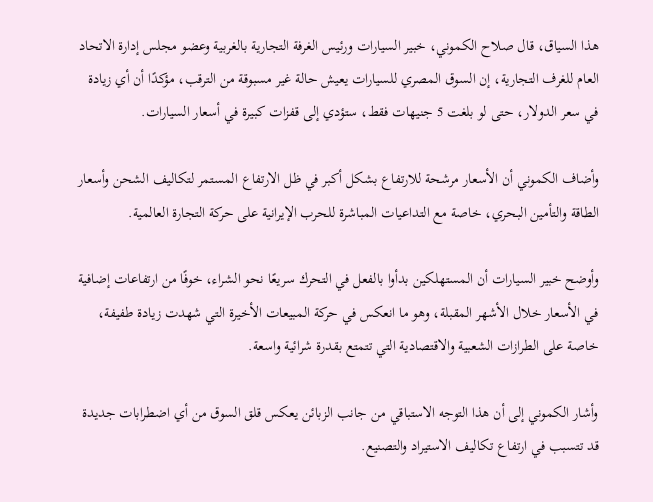هذا السياق، قال صلاح الكموني، خبير السيارات ورئيس الغرفة التجارية بالغربية وعضو مجلس إدارة الاتحاد العام للغرف التجارية، إن السوق المصري للسيارات يعيش حالة غير مسبوقة من الترقب، مؤكدًا أن أي زيادة في سعر الدولار، حتى لو بلغت 5 جنيهات فقط، ستؤدي إلى قفزات كبيرة في أسعار السيارات.

وأضاف الكموني أن الأسعار مرشحة للارتفاع بشكل أكبر في ظل الارتفاع المستمر لتكاليف الشحن وأسعار الطاقة والتأمين البحري، خاصة مع التداعيات المباشرة للحرب الإيرانية على حركة التجارة العالمية.

وأوضح خبير السيارات أن المستهلكين بدأوا بالفعل في التحرك سريعًا نحو الشراء، خوفًا من ارتفاعات إضافية في الأسعار خلال الأشهر المقبلة، وهو ما انعكس في حركة المبيعات الأخيرة التي شهدت زيادة طفيفة، خاصة على الطرازات الشعبية والاقتصادية التي تتمتع بقدرة شرائية واسعة.

وأشار الكموني إلى أن هذا التوجه الاستباقي من جانب الزبائن يعكس قلق السوق من أي اضطرابات جديدة قد تتسبب في ارتفاع تكاليف الاستيراد والتصنيع.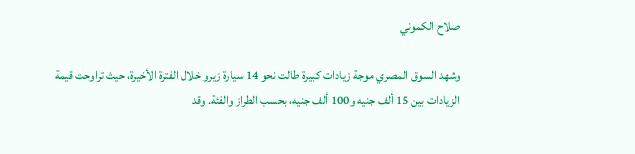صلاح الكموني

وشهد السوق المصري موجة زيادات كبيرة طالت نحو 14 سيارة زيرو خلال الفترة الأخيرة، حيث تراوحت قيمة الزيادات بين 15 ألف جنيه و100 ألف جنيه، بحسب الطراز والفئة. وقد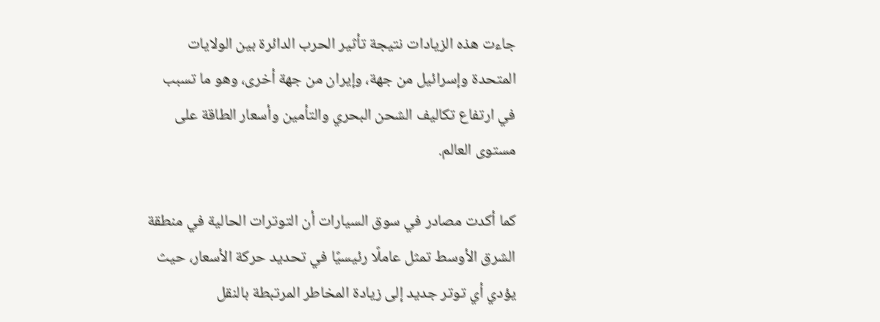جاءت هذه الزيادات نتيجة تأثير الحرب الدائرة بين الولايات المتحدة وإسرائيل من جهة، وإيران من جهة أخرى، وهو ما تسبب في ارتفاع تكاليف الشحن البحري والتأمين وأسعار الطاقة على مستوى العالم.

كما أكدت مصادر في سوق السيارات أن التوترات الحالية في منطقة الشرق الأوسط تمثل عاملًا رئيسيًا في تحديد حركة الأسعار، حيث يؤدي أي توتر جديد إلى زيادة المخاطر المرتبطة بالنقل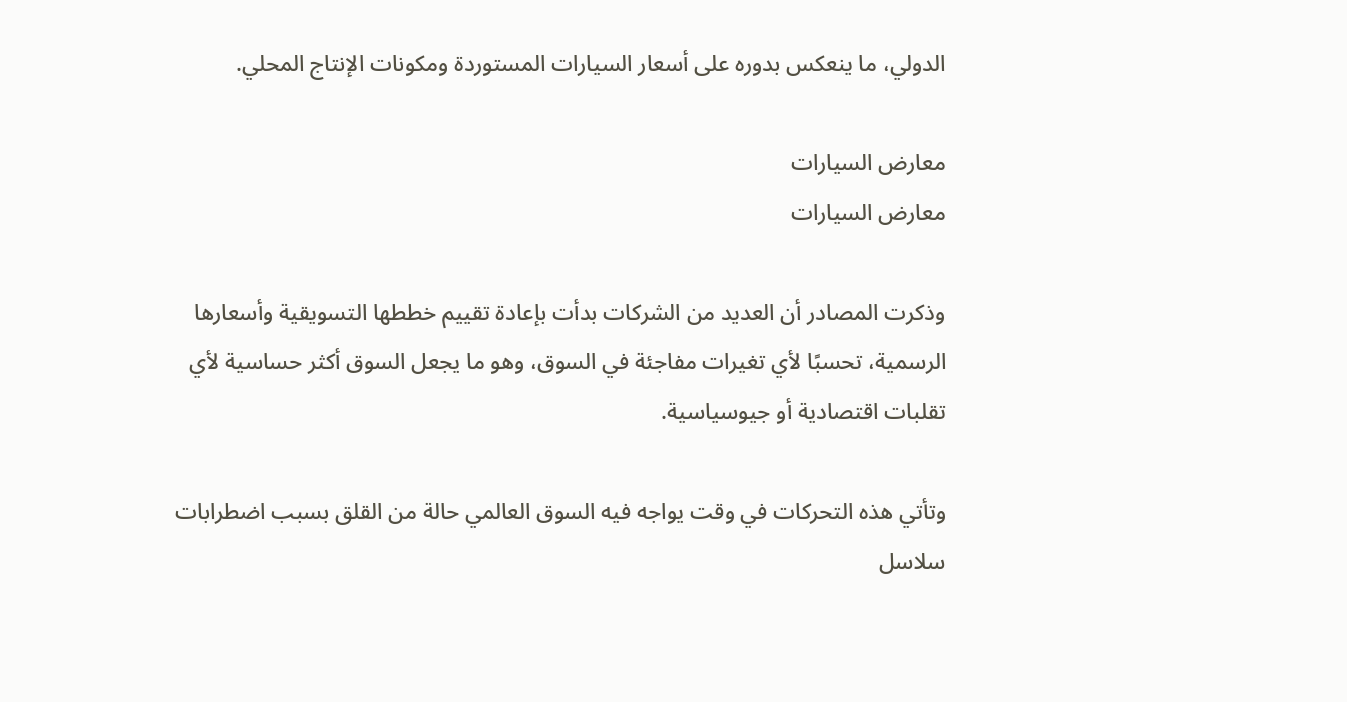الدولي، ما ينعكس بدوره على أسعار السيارات المستوردة ومكونات الإنتاج المحلي.

معارض السيارات
معارض السيارات

وذكرت المصادر أن العديد من الشركات بدأت بإعادة تقييم خططها التسويقية وأسعارها الرسمية، تحسبًا لأي تغيرات مفاجئة في السوق، وهو ما يجعل السوق أكثر حساسية لأي تقلبات اقتصادية أو جيوسياسية.

وتأتي هذه التحركات في وقت يواجه فيه السوق العالمي حالة من القلق بسبب اضطرابات سلاسل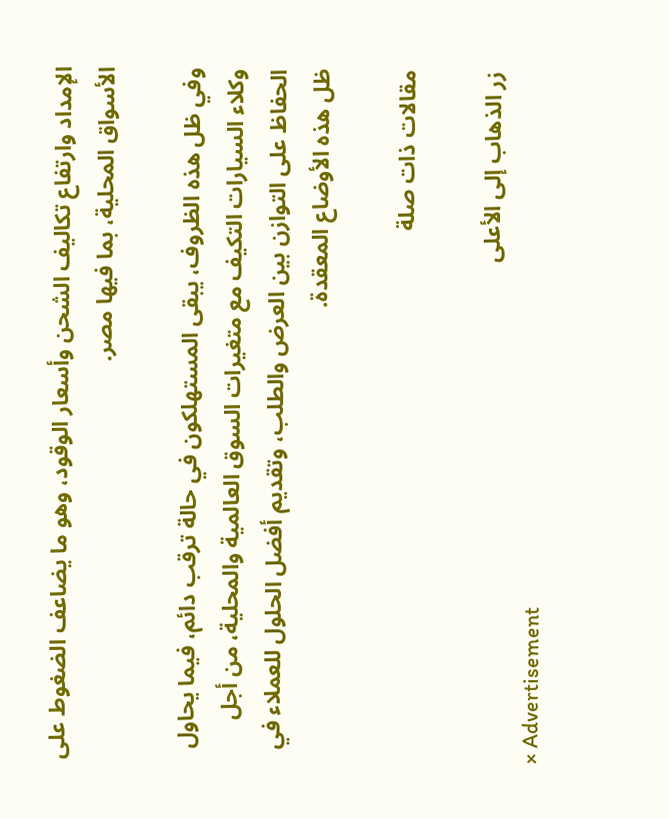الإمداد وارتفاع تكاليف الشحن وأسعار الوقود، وهو ما يضاعف الضغوط على الأسواق المحلية، بما فيها مصر.

وفي ظل هذه الظروف، يبقى المستهلكون في حالة ترقب دائم، فيما يحاول وكلاء السيارات التكيف مع متغيرات السوق العالمية والمحلية، من أجل الحفاظ على التوازن بين العرض والطلب، وتقديم أفضل الحلول للعملاء في ظل هذه الأوضاع المعقدة.

مقالات ذات صلة

زر الذهاب إلى الأعلى
× Advertisement